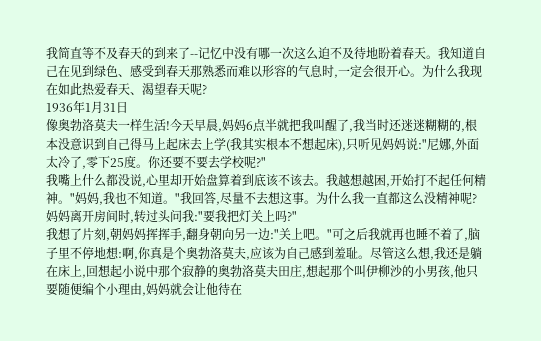我简直等不及春天的到来了--记忆中没有哪一次这么迫不及待地盼着春天。我知道自己在见到绿色、感受到春天那熟悉而难以形容的气息时,一定会很开心。为什么我现在如此热爱春天、渴望春天呢?
1936年1月31日
像奥勃洛莫夫一样生活!今天早晨,妈妈6点半就把我叫醒了,我当时还迷迷糊糊的,根本没意识到自己得马上起床去上学(我其实根本不想起床),只听见妈妈说:"尼娜,外面太冷了,零下25度。你还要不要去学校呢?"
我嘴上什么都没说,心里却开始盘算着到底该不该去。我越想越困,开始打不起任何精神。"妈妈,我也不知道。"我回答,尽量不去想这事。为什么我一直都这么没精神呢?
妈妈离开房间时,转过头问我:"要我把灯关上吗?"
我想了片刻,朝妈妈挥挥手,翻身朝向另一边:"关上吧。"可之后我就再也睡不着了,脑子里不停地想:啊,你真是个奥勃洛莫夫,应该为自己感到羞耻。尽管这么想,我还是躺在床上,回想起小说中那个寂静的奥勃洛莫夫田庄,想起那个叫伊柳沙的小男孩,他只要随便编个小理由,妈妈就会让他待在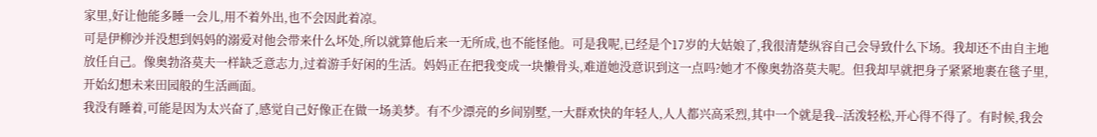家里,好让他能多睡一会儿,用不着外出,也不会因此着凉。
可是伊柳沙并没想到妈妈的溺爱对他会带来什么坏处,所以就算他后来一无所成,也不能怪他。可是我呢,已经是个17岁的大姑娘了,我很清楚纵容自己会导致什么下场。我却还不由自主地放任自己。像奥勃洛莫夫一样缺乏意志力,过着游手好闲的生活。妈妈正在把我变成一块懒骨头,难道她没意识到这一点吗?她才不像奥勃洛莫夫呢。但我却早就把身子紧紧地裹在毯子里,开始幻想未来田园般的生活画面。
我没有睡着,可能是因为太兴奋了,感觉自己好像正在做一场美梦。有不少漂亮的乡间别墅,一大群欢快的年轻人,人人都兴高采烈,其中一个就是我--活泼轻松,开心得不得了。有时候,我会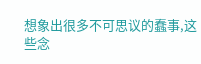想象出很多不可思议的蠢事,这些念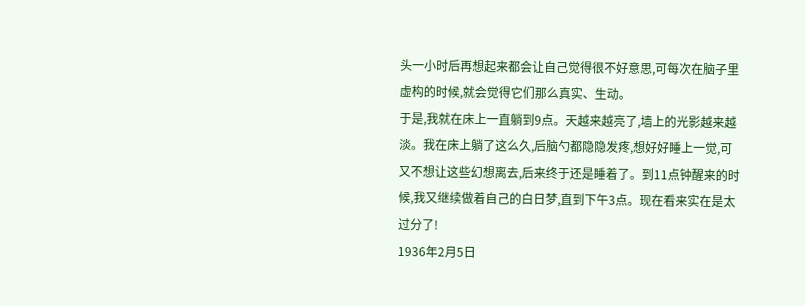头一小时后再想起来都会让自己觉得很不好意思,可每次在脑子里虚构的时候,就会觉得它们那么真实、生动。
于是,我就在床上一直躺到9点。天越来越亮了,墙上的光影越来越淡。我在床上躺了这么久,后脑勺都隐隐发疼,想好好睡上一觉,可又不想让这些幻想离去,后来终于还是睡着了。到11点钟醒来的时候,我又继续做着自己的白日梦,直到下午3点。现在看来实在是太过分了!
1936年2月5日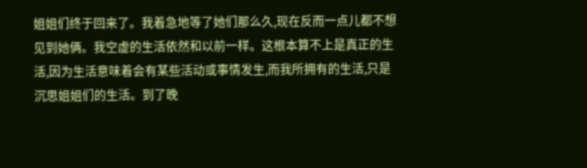姐姐们终于回来了。我着急地等了她们那么久,现在反而一点儿都不想见到她俩。我空虚的生活依然和以前一样。这根本算不上是真正的生活,因为生活意味着会有某些活动或事情发生,而我所拥有的生活,只是沉思姐姐们的生活。到了晚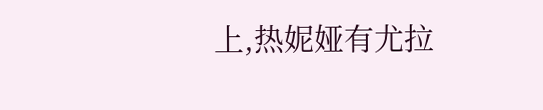上,热妮娅有尤拉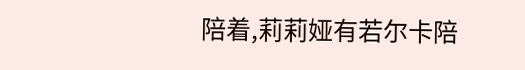陪着,莉莉娅有若尔卡陪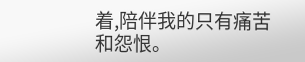着,陪伴我的只有痛苦和怨恨。